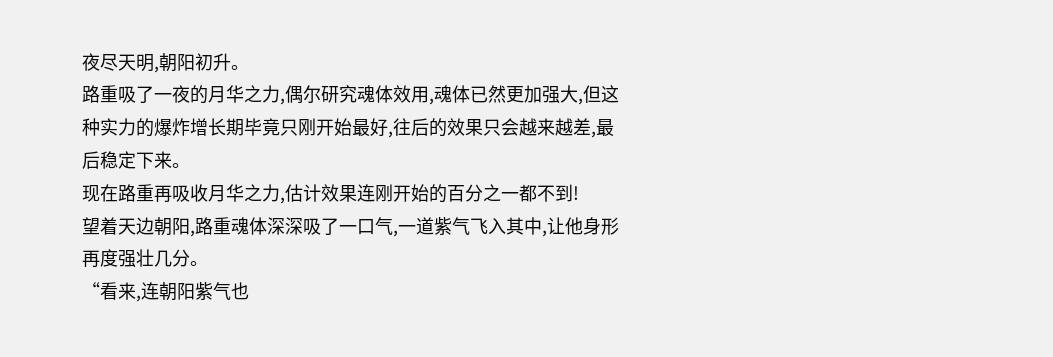夜尽天明,朝阳初升。
路重吸了一夜的月华之力,偶尔研究魂体效用,魂体已然更加强大,但这种实力的爆炸增长期毕竟只刚开始最好,往后的效果只会越来越差,最后稳定下来。
现在路重再吸收月华之力,估计效果连刚开始的百分之一都不到!
望着天边朝阳,路重魂体深深吸了一口气,一道紫气飞入其中,让他身形再度强壮几分。
“看来,连朝阳紫气也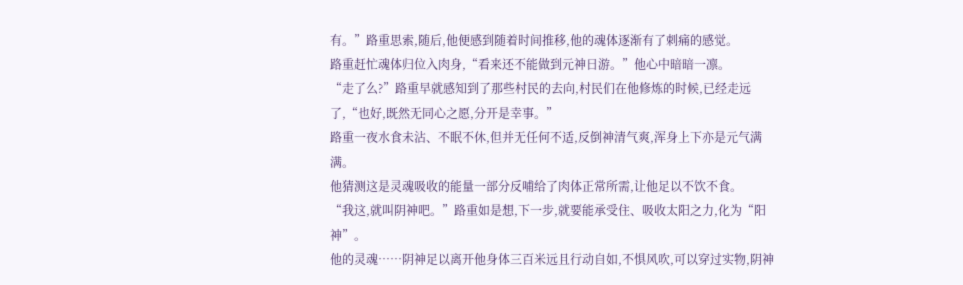有。”路重思索,随后,他便感到随着时间推移,他的魂体逐渐有了刺痛的感觉。
路重赶忙魂体归位入肉身,“看来还不能做到元神日游。”他心中暗暗一凛。
“走了么?”路重早就感知到了那些村民的去向,村民们在他修炼的时候,已经走远了,“也好,既然无同心之愿,分开是幸事。”
路重一夜水食未沾、不眠不休,但并无任何不适,反倒神清气爽,浑身上下亦是元气满满。
他猜测这是灵魂吸收的能量一部分反哺给了肉体正常所需,让他足以不饮不食。
“我这,就叫阴神吧。”路重如是想,下一步,就要能承受住、吸收太阳之力,化为“阳神”。
他的灵魂……阴神足以离开他身体三百米远且行动自如,不惧风吹,可以穿过实物,阴神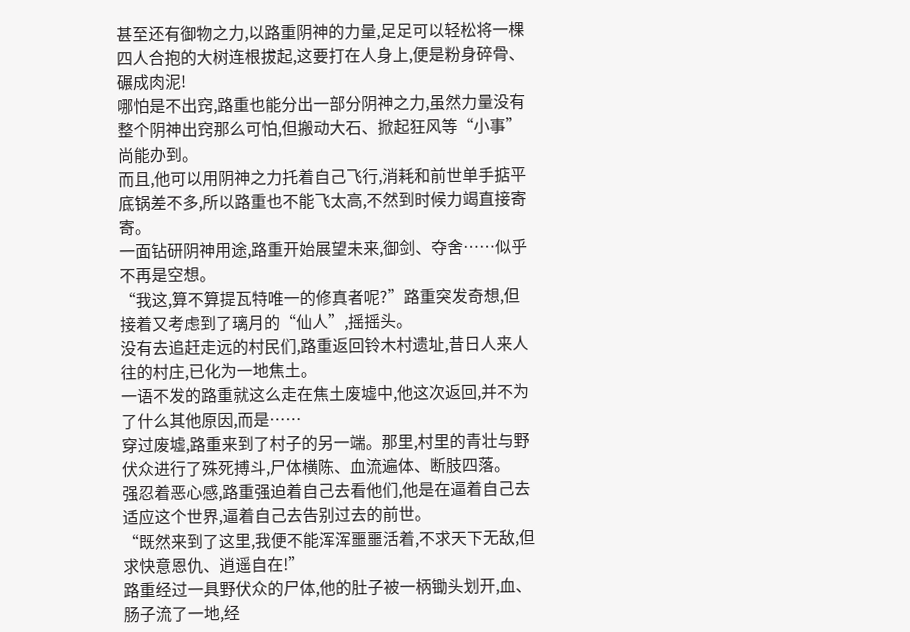甚至还有御物之力,以路重阴神的力量,足足可以轻松将一棵四人合抱的大树连根拔起,这要打在人身上,便是粉身碎骨、碾成肉泥!
哪怕是不出窍,路重也能分出一部分阴神之力,虽然力量没有整个阴神出窍那么可怕,但搬动大石、掀起狂风等“小事”尚能办到。
而且,他可以用阴神之力托着自己飞行,消耗和前世单手掂平底锅差不多,所以路重也不能飞太高,不然到时候力竭直接寄寄。
一面钻研阴神用途,路重开始展望未来,御剑、夺舍……似乎不再是空想。
“我这,算不算提瓦特唯一的修真者呢?”路重突发奇想,但接着又考虑到了璃月的“仙人”,摇摇头。
没有去追赶走远的村民们,路重返回铃木村遗址,昔日人来人往的村庄,已化为一地焦土。
一语不发的路重就这么走在焦土废墟中,他这次返回,并不为了什么其他原因,而是……
穿过废墟,路重来到了村子的另一端。那里,村里的青壮与野伏众进行了殊死搏斗,尸体横陈、血流遍体、断肢四落。
强忍着恶心感,路重强迫着自己去看他们,他是在逼着自己去适应这个世界,逼着自己去告别过去的前世。
“既然来到了这里,我便不能浑浑噩噩活着,不求天下无敌,但求快意恩仇、逍遥自在!”
路重经过一具野伏众的尸体,他的肚子被一柄锄头划开,血、肠子流了一地,经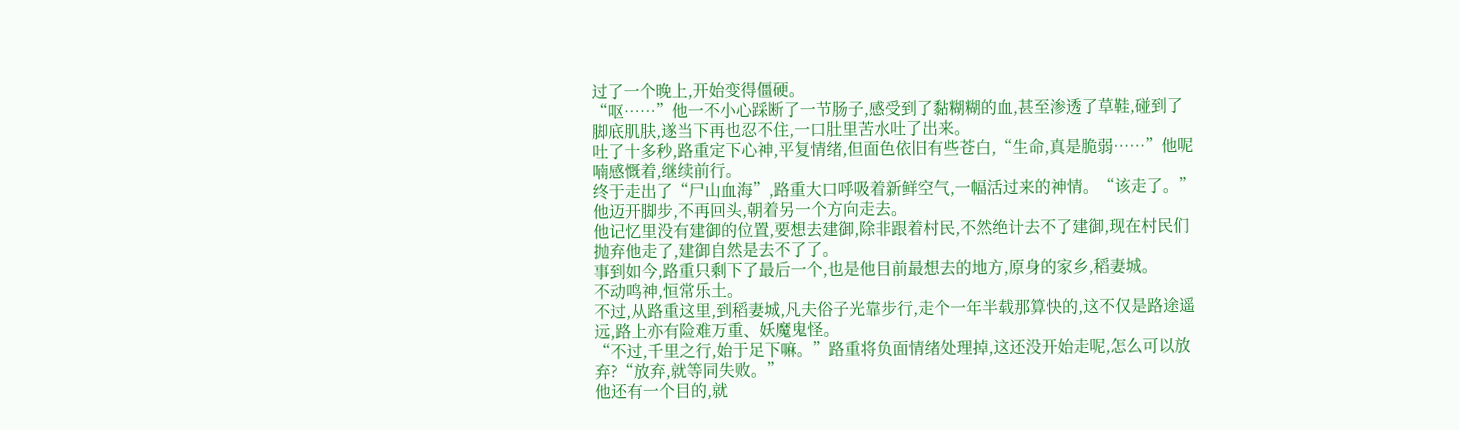过了一个晚上,开始变得僵硬。
“呕……”他一不小心踩断了一节肠子,感受到了黏糊糊的血,甚至渗透了草鞋,碰到了脚底肌肤,遂当下再也忍不住,一口肚里苦水吐了出来。
吐了十多秒,路重定下心神,平复情绪,但面色依旧有些苍白,“生命,真是脆弱……”他呢喃感慨着,继续前行。
终于走出了“尸山血海”,路重大口呼吸着新鲜空气,一幅活过来的神情。“该走了。”他迈开脚步,不再回头,朝着另一个方向走去。
他记忆里没有建御的位置,要想去建御,除非跟着村民,不然绝计去不了建御,现在村民们抛弃他走了,建御自然是去不了了。
事到如今,路重只剩下了最后一个,也是他目前最想去的地方,原身的家乡,稻妻城。
不动鸣神,恒常乐土。
不过,从路重这里,到稻妻城,凡夫俗子光靠步行,走个一年半载那算快的,这不仅是路途遥远,路上亦有险难万重、妖魔鬼怪。
“不过,千里之行,始于足下嘛。”路重将负面情绪处理掉,这还没开始走呢,怎么可以放弃?“放弃,就等同失败。”
他还有一个目的,就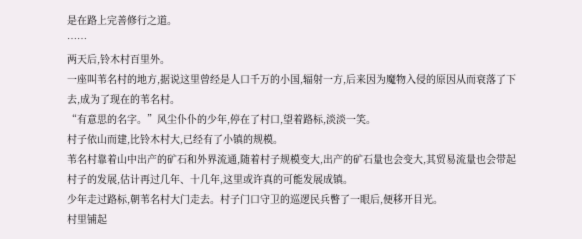是在路上完善修行之道。
……
两天后,铃木村百里外。
一座叫苇名村的地方,据说这里曾经是人口千万的小国,辐射一方,后来因为魔物入侵的原因从而衰落了下去,成为了现在的苇名村。
“有意思的名字。”风尘仆仆的少年,停在了村口,望着路标,淡淡一笑。
村子依山而建,比铃木村大,已经有了小镇的规模。
苇名村靠着山中出产的矿石和外界流通,随着村子规模变大,出产的矿石量也会变大,其贸易流量也会带起村子的发展,估计再过几年、十几年,这里或许真的可能发展成镇。
少年走过路标,朝苇名村大门走去。村子门口守卫的巡逻民兵瞥了一眼后,便移开目光。
村里铺起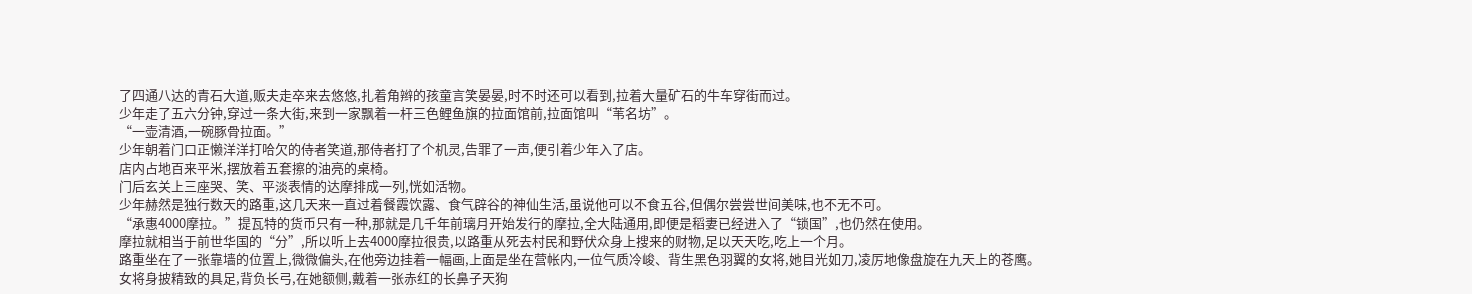了四通八达的青石大道,贩夫走卒来去悠悠,扎着角辫的孩童言笑晏晏,时不时还可以看到,拉着大量矿石的牛车穿街而过。
少年走了五六分钟,穿过一条大街,来到一家飘着一杆三色鲤鱼旗的拉面馆前,拉面馆叫“苇名坊”。
“一壶清酒,一碗豚骨拉面。”
少年朝着门口正懒洋洋打哈欠的侍者笑道,那侍者打了个机灵,告罪了一声,便引着少年入了店。
店内占地百来平米,摆放着五套擦的油亮的桌椅。
门后玄关上三座哭、笑、平淡表情的达摩排成一列,恍如活物。
少年赫然是独行数天的路重,这几天来一直过着餐霞饮露、食气辟谷的神仙生活,虽说他可以不食五谷,但偶尔尝尝世间美味,也不无不可。
“承惠4000摩拉。”提瓦特的货币只有一种,那就是几千年前璃月开始发行的摩拉,全大陆通用,即便是稻妻已经进入了“锁国”,也仍然在使用。
摩拉就相当于前世华国的“分”,所以听上去4000摩拉很贵,以路重从死去村民和野伏众身上搜来的财物,足以天天吃,吃上一个月。
路重坐在了一张靠墙的位置上,微微偏头,在他旁边挂着一幅画,上面是坐在营帐内,一位气质冷峻、背生黑色羽翼的女将,她目光如刀,凌厉地像盘旋在九天上的苍鹰。
女将身披精致的具足,背负长弓,在她额侧,戴着一张赤红的长鼻子天狗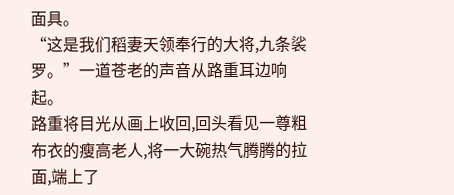面具。
“这是我们稻妻天领奉行的大将,九条裟罗。”一道苍老的声音从路重耳边响起。
路重将目光从画上收回,回头看见一尊粗布衣的瘦高老人,将一大碗热气腾腾的拉面,端上了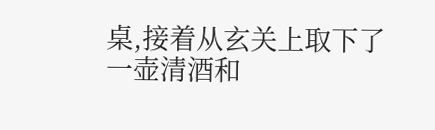桌,接着从玄关上取下了一壶清酒和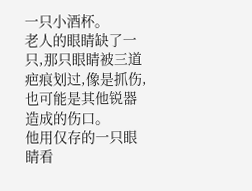一只小酒杯。
老人的眼睛缺了一只,那只眼睛被三道疤痕划过,像是抓伤,也可能是其他锐器造成的伤口。
他用仅存的一只眼睛看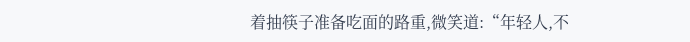着抽筷子准备吃面的路重,微笑道:“年轻人,不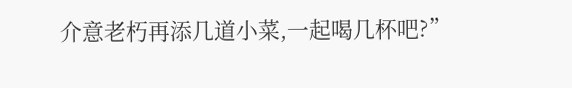介意老朽再添几道小菜,一起喝几杯吧?”